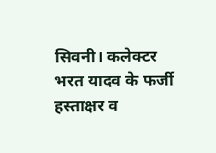सिवनी। कलेक्टर भरत यादव के फर्जी हस्ताक्षर व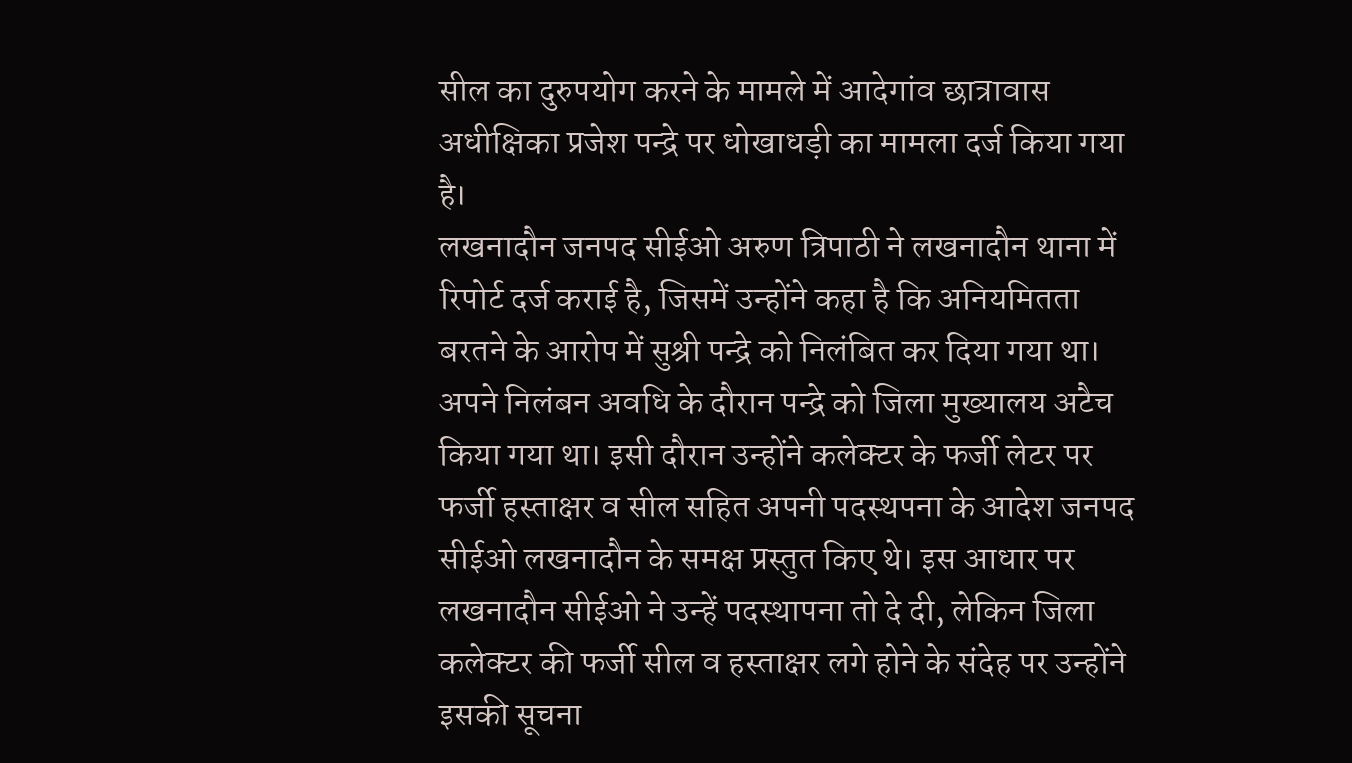सील का दुरुपयोग करने के मामले में आदेगांव छात्रावास अधीक्षिका प्रजेश पन्द्रे पर धोखाधड़ी का मामला दर्ज किया गया है।
लखनादौन जनपद सीईओ अरुण त्रिपाठी ने लखनादौन थाना में रिपोर्ट दर्ज कराई है, जिसमें उन्होंने कहा है कि अनियमितता बरतने के आरोप में सुश्री पन्द्रे को निलंबित कर दिया गया था। अपने निलंबन अवधि के दौरान पन्द्रे को जिला मुख्यालय अटैच किया गया था। इसी दौरान उन्होंने कलेक्टर के फर्जी लेटर पर फर्जी हस्ताक्षर व सील सहित अपनी पदस्थपना के आदेश जनपद सीईओ लखनादौन के समक्ष प्रस्तुत किए थे। इस आधार पर लखनादौन सीईओ ने उन्हें पदस्थापना तो दे दी, लेकिन जिला कलेक्टर की फर्जी सील व हस्ताक्षर लगे होने के संदेह पर उन्होंने इसकी सूचना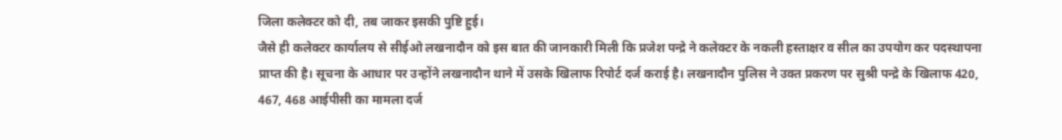जिला कलेक्टर को दी, तब जाकर इसकी पुष्टि हुई।
जैसे ही कलेक्टर कार्यालय से सीईओ लखनादौन को इस बात की जानकारी मिली कि प्रजेश पन्द्रे ने कलेक्टर के नकली हस्ताक्षर व सील का उपयोग कर पदस्थापना प्राप्त की है। सूचना के आधार पर उन्होंने लखनादौन थाने में उसके खिलाफ रिपोर्ट दर्ज कराई है। लखनादौन पुलिस ने उक्त प्रकरण पर सुश्री पन्द्रे के खिलाफ 420, 467, 468 आईपीसी का मामला दर्ज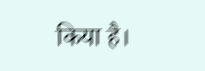किया है।